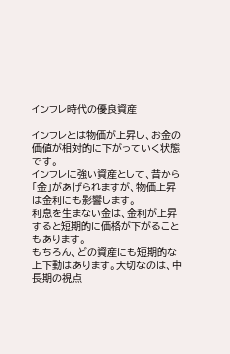インフレ時代の優良資産

インフレとは物価が上昇し、お金の価値が相対的に下がっていく状態です。
インフレに強い資産として、昔から「金」があげられますが、物価上昇は金利にも影響します。
利息を生まない金は、金利が上昇すると短期的に価格が下がることもあります。
もちろん、どの資産にも短期的な上下動はあります。大切なのは、中長期の視点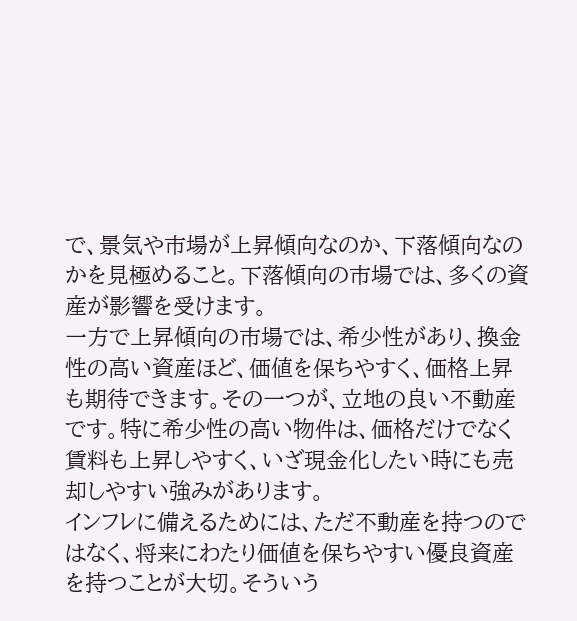で、景気や市場が上昇傾向なのか、下落傾向なのかを見極めること。下落傾向の市場では、多くの資産が影響を受けます。
一方で上昇傾向の市場では、希少性があり、換金性の高い資産ほど、価値を保ちやすく、価格上昇も期待できます。その一つが、立地の良い不動産です。特に希少性の高い物件は、価格だけでなく賃料も上昇しやすく、いざ現金化したい時にも売却しやすい強みがあります。
インフレに備えるためには、ただ不動産を持つのではなく、将来にわたり価値を保ちやすい優良資産を持つことが大切。そういう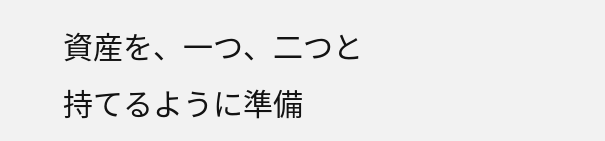資産を、一つ、二つと持てるように準備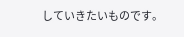していきたいものです。